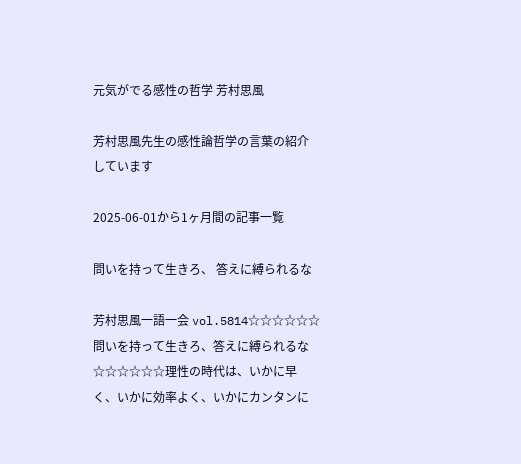元気がでる感性の哲学 芳村思風

芳村思風先生の感性論哲学の言葉の紹介しています

2025-06-01から1ヶ月間の記事一覧

問いを持って生きろ、 答えに縛られるな

芳村思風一語一会 vol.5814☆☆☆☆☆☆問いを持って生きろ、答えに縛られるな☆☆☆☆☆☆理性の時代は、いかに早く、いかに効率よく、いかにカンタンに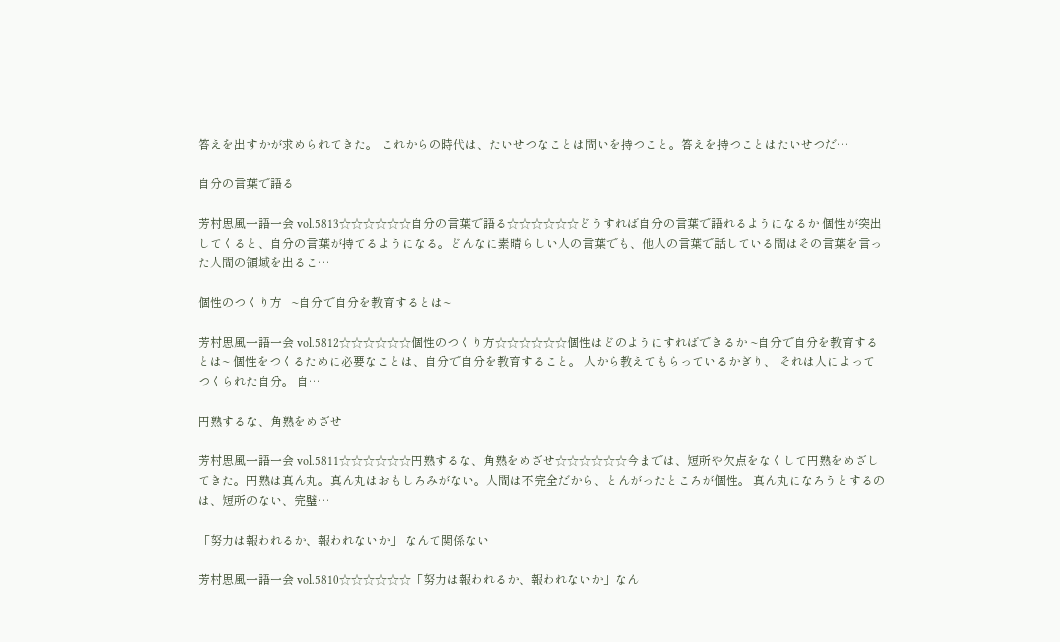答えを出すかが求められてきた。 これからの時代は、たいせつなことは問いを持つこと。答えを持つことはたいせつだ…

自分の言葉で語る

芳村思風一語一会 vol.5813☆☆☆☆☆☆自分の言葉で語る☆☆☆☆☆☆どうすれば自分の言葉で語れるようになるか 個性が突出してくると、自分の言葉が持てるようになる。どんなに素晴らしい人の言葉でも、他人の言葉で話している間はその言葉を言った人間の領域を出るこ…

個性のつくり方   ~自分で自分を教育するとは~

芳村思風一語一会 vol.5812☆☆☆☆☆☆個性のつくり方☆☆☆☆☆☆個性はどのようにすればできるか ~自分で自分を教育するとは~ 個性をつくるために必要なことは、自分で自分を教育すること。 人から教えてもらっているかぎり、 それは人によってつくられた自分。 自…

円熟するな、角熟をめざせ

芳村思風一語一会 vol.5811☆☆☆☆☆☆円熟するな、角熟をめざせ☆☆☆☆☆☆今までは、短所や欠点をなくして円熟をめざしてきた。円熟は真ん丸。真ん丸はおもしろみがない。人間は不完全だから、とんがったところが個性。 真ん丸になろうとするのは、短所のない、完璧…

「努力は報われるか、報われないか」 なんて関係ない

芳村思風一語一会 vol.5810☆☆☆☆☆☆「努力は報われるか、報われないか」なん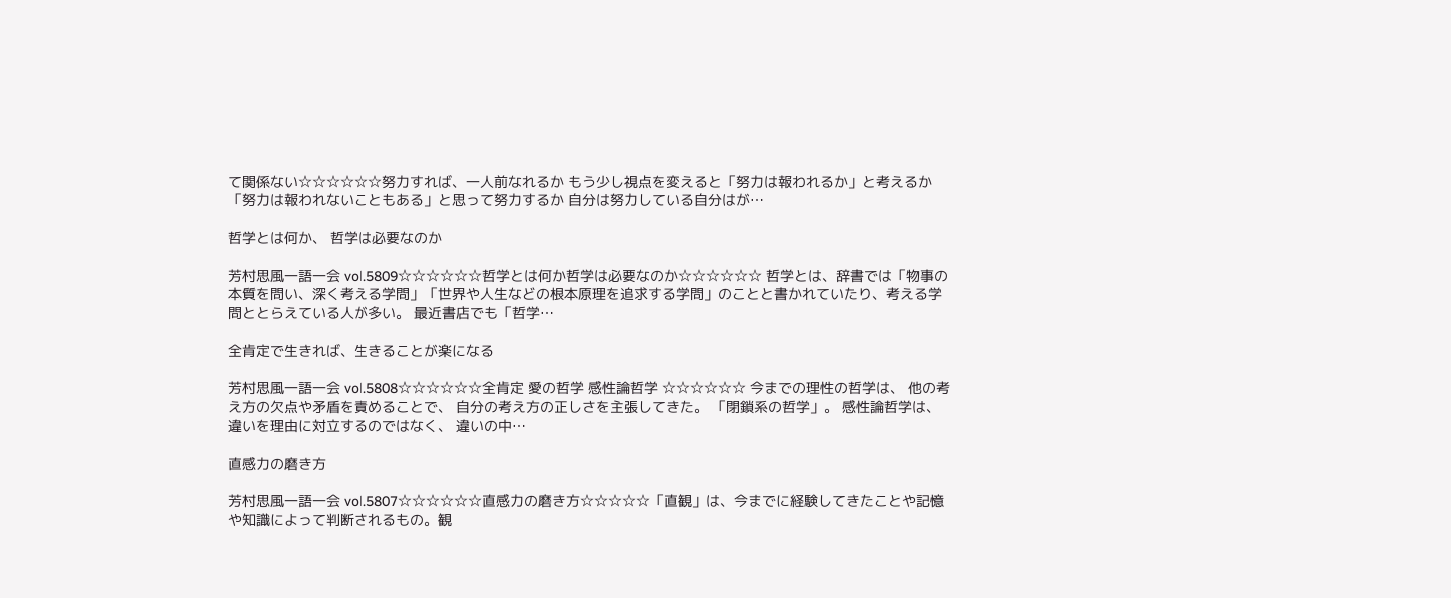て関係ない☆☆☆☆☆☆努力すれば、一人前なれるか もう少し視点を変えると「努力は報われるか」と考えるか「努力は報われないこともある」と思って努力するか 自分は努力している自分はが…

哲学とは何か、 哲学は必要なのか

芳村思風一語一会 vol.5809☆☆☆☆☆☆哲学とは何か哲学は必要なのか☆☆☆☆☆☆ 哲学とは、辞書では「物事の本質を問い、深く考える学問」「世界や人生などの根本原理を追求する学問」のことと書かれていたり、考える学問ととらえている人が多い。 最近書店でも「哲学…

全肯定で生きれば、生きることが楽になる

芳村思風一語一会 vol.5808☆☆☆☆☆☆全肯定 愛の哲学 感性論哲学 ☆☆☆☆☆☆ 今までの理性の哲学は、 他の考え方の欠点や矛盾を責めることで、 自分の考え方の正しさを主張してきた。 「閉鎖系の哲学」。 感性論哲学は、 違いを理由に対立するのではなく、 違いの中…

直感力の磨き方

芳村思風一語一会 vol.5807☆☆☆☆☆☆直感力の磨き方☆☆☆☆☆「直観」は、今までに経験してきたことや記憶や知識によって判断されるもの。観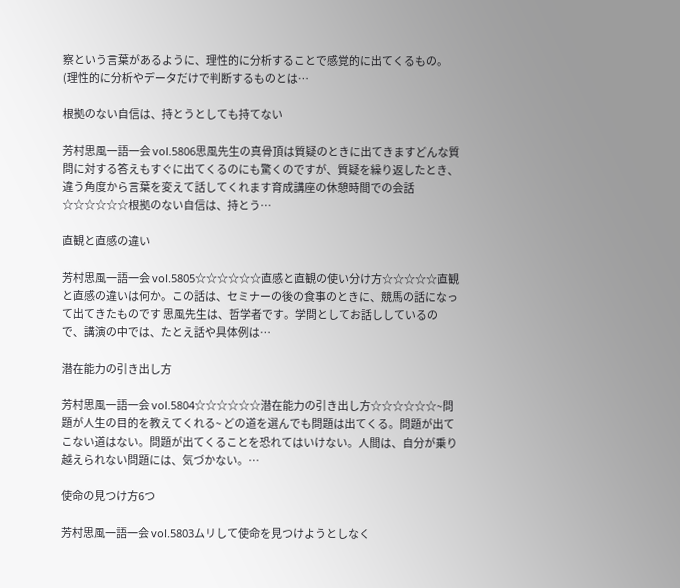察という言葉があるように、理性的に分析することで感覚的に出てくるもの。(理性的に分析やデータだけで判断するものとは…

根拠のない自信は、持とうとしても持てない

芳村思風一語一会 vol.5806思風先生の真骨頂は質疑のときに出てきますどんな質問に対する答えもすぐに出てくるのにも驚くのですが、質疑を繰り返したとき、違う角度から言葉を変えて話してくれます育成講座の休憩時間での会話☆☆☆☆☆☆根拠のない自信は、持とう…

直観と直感の違い

芳村思風一語一会 vol.5805☆☆☆☆☆☆直感と直観の使い分け方☆☆☆☆☆直観と直感の違いは何か。この話は、セミナーの後の食事のときに、競馬の話になって出てきたものです 思風先生は、哲学者です。学問としてお話ししているので、講演の中では、たとえ話や具体例は…

潜在能力の引き出し方

芳村思風一語一会 vol.5804☆☆☆☆☆☆潜在能力の引き出し方☆☆☆☆☆☆~問題が人生の目的を教えてくれる~ どの道を選んでも問題は出てくる。問題が出てこない道はない。問題が出てくることを恐れてはいけない。人間は、自分が乗り越えられない問題には、気づかない。…

使命の見つけ方6つ

芳村思風一語一会 vol.5803ムリして使命を見つけようとしなく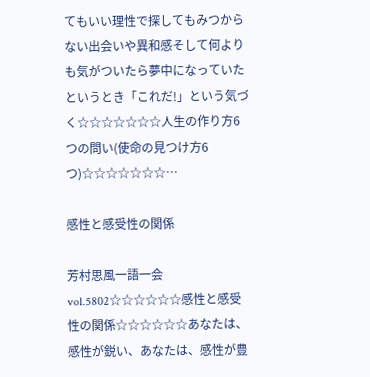てもいい理性で探してもみつからない出会いや異和感そして何よりも気がついたら夢中になっていたというとき「これだ!」という気づく☆☆☆☆☆☆☆人生の作り方6つの問い(使命の見つけ方6つ)☆☆☆☆☆☆☆…

感性と感受性の関係

芳村思風一語一会 vol.5802☆☆☆☆☆☆感性と感受性の関係☆☆☆☆☆☆あなたは、感性が鋭い、あなたは、感性が豊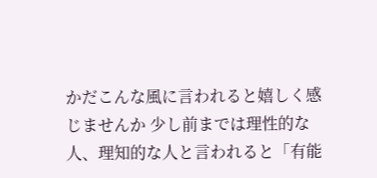かだこんな風に言われると嬉しく感じませんか 少し前までは理性的な人、理知的な人と言われると「有能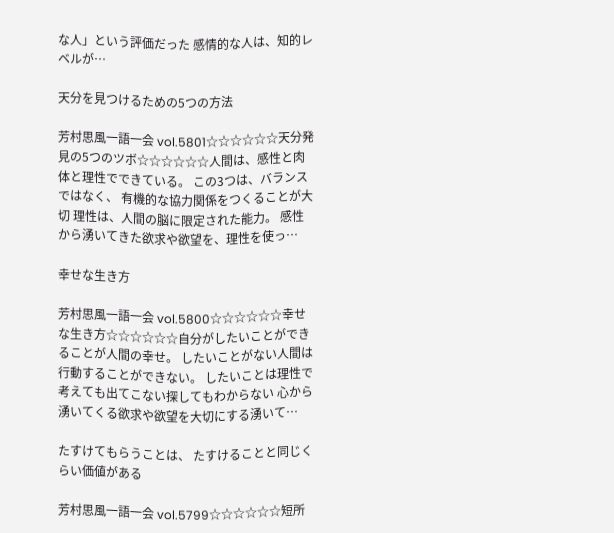な人」という評価だった 感情的な人は、知的レベルが…

天分を見つけるための5つの方法

芳村思風一語一会 vol.5801☆☆☆☆☆☆天分発見の5つのツボ☆☆☆☆☆☆人間は、感性と肉体と理性でできている。 この3つは、バランスではなく、 有機的な協力関係をつくることが大切 理性は、人間の脳に限定された能力。 感性から湧いてきた欲求や欲望を、理性を使っ…

幸せな生き方

芳村思風一語一会 vol.5800☆☆☆☆☆☆幸せな生き方☆☆☆☆☆☆自分がしたいことができることが人間の幸せ。 したいことがない人間は行動することができない。 したいことは理性で考えても出てこない探してもわからない 心から湧いてくる欲求や欲望を大切にする湧いて…

たすけてもらうことは、 たすけることと同じくらい価値がある

芳村思風一語一会 vol.5799☆☆☆☆☆☆短所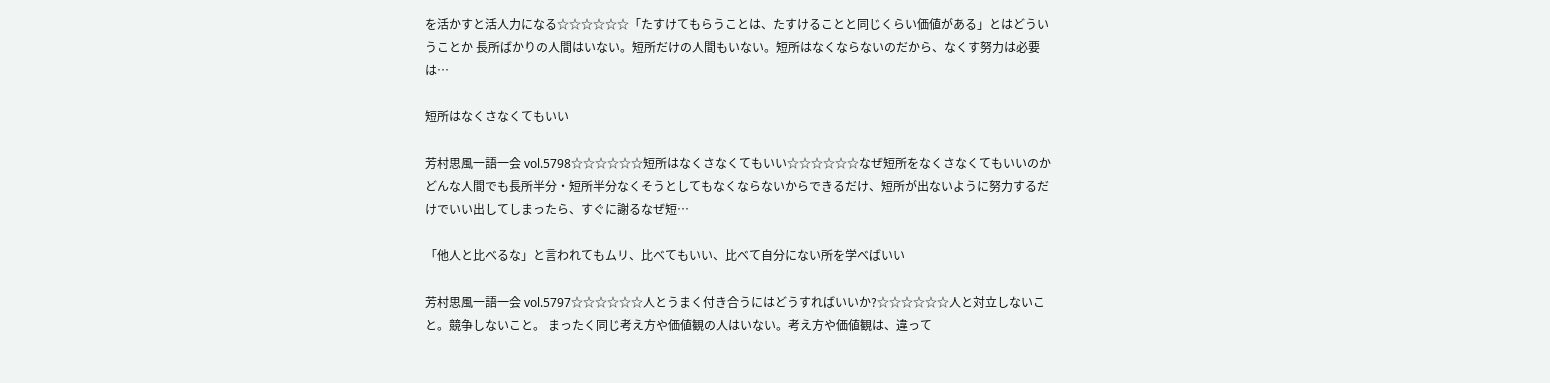を活かすと活人力になる☆☆☆☆☆☆「たすけてもらうことは、たすけることと同じくらい価値がある」とはどういうことか 長所ばかりの人間はいない。短所だけの人間もいない。短所はなくならないのだから、なくす努力は必要は…

短所はなくさなくてもいい

芳村思風一語一会 vol.5798☆☆☆☆☆☆短所はなくさなくてもいい☆☆☆☆☆☆なぜ短所をなくさなくてもいいのかどんな人間でも長所半分・短所半分なくそうとしてもなくならないからできるだけ、短所が出ないように努力するだけでいい出してしまったら、すぐに謝るなぜ短…

「他人と比べるな」と言われてもムリ、比べてもいい、比べて自分にない所を学べばいい

芳村思風一語一会 vol.5797☆☆☆☆☆☆人とうまく付き合うにはどうすればいいか?☆☆☆☆☆☆人と対立しないこと。競争しないこと。 まったく同じ考え方や価値観の人はいない。考え方や価値観は、違って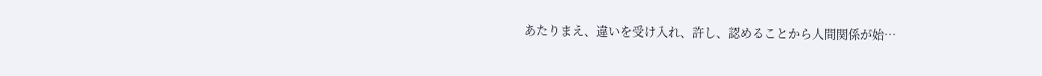あたりまえ、違いを受け入れ、許し、認めることから人間関係が始…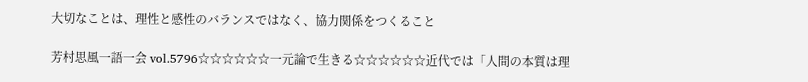大切なことは、理性と感性のバランスではなく、協力関係をつくること

芳村思風一語一会 vol.5796☆☆☆☆☆☆一元論で生きる☆☆☆☆☆☆近代では「人間の本質は理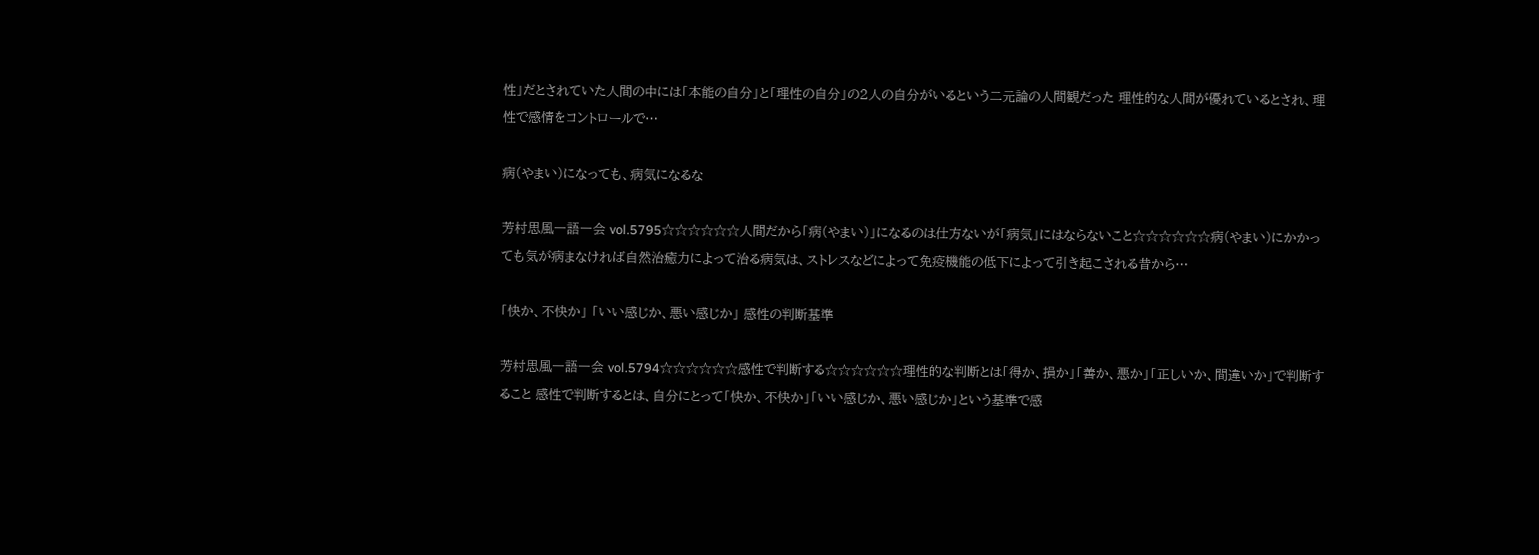性」だとされていた人間の中には「本能の自分」と「理性の自分」の2人の自分がいるという二元論の人間観だった 理性的な人間が優れているとされ、理性で感情をコントロールで…

病(やまい)になっても、病気になるな

芳村思風一語一会 vol.5795☆☆☆☆☆☆人間だから「病(やまい)」になるのは仕方ないが「病気」にはならないこと☆☆☆☆☆☆病(やまい)にかかっても気が病まなければ自然治癒力によって治る病気は、ストレスなどによって免疫機能の低下によって引き起こされる昔から…

「快か、不快か」 「いい感じか、悪い感じか」 感性の判断基準

芳村思風一語一会 vol.5794☆☆☆☆☆☆感性で判断する☆☆☆☆☆☆理性的な判断とは「得か、損か」「善か、悪か」「正しいか、間違いか」で判断すること 感性で判断するとは、自分にとって「快か、不快か」「いい感じか、悪い感じか」という基準で感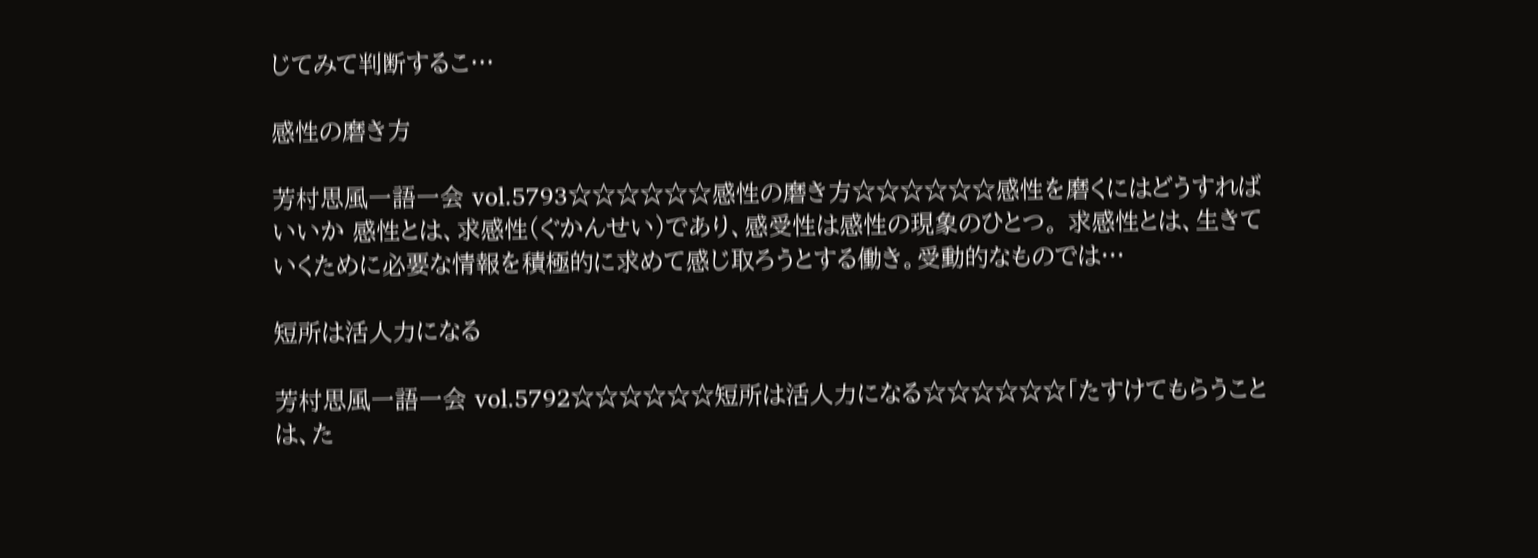じてみて判断するこ…

感性の磨き方

芳村思風一語一会 vol.5793☆☆☆☆☆☆感性の磨き方☆☆☆☆☆☆感性を磨くにはどうすればいいか 感性とは、求感性(ぐかんせい)であり、感受性は感性の現象のひとつ。 求感性とは、生きていくために必要な情報を積極的に求めて感じ取ろうとする働き。受動的なものでは…

短所は活人力になる

芳村思風一語一会 vol.5792☆☆☆☆☆☆短所は活人力になる☆☆☆☆☆☆「たすけてもらうことは、た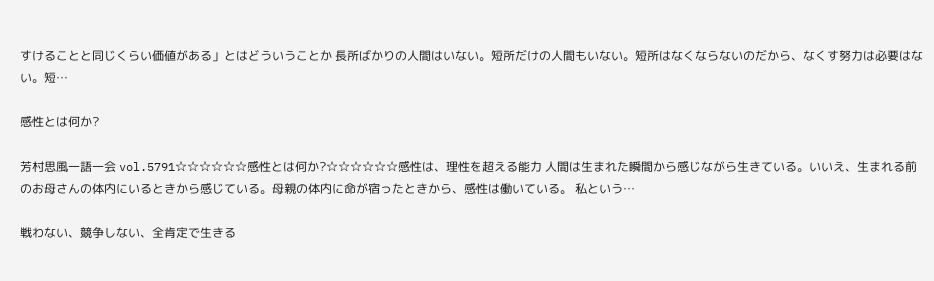すけることと同じくらい価値がある」とはどういうことか 長所ばかりの人間はいない。短所だけの人間もいない。短所はなくならないのだから、なくす努力は必要はない。短…

感性とは何か?

芳村思風一語一会 vol.5791☆☆☆☆☆☆感性とは何か?☆☆☆☆☆☆感性は、理性を超える能力 人間は生まれた瞬間から感じながら生きている。いいえ、生まれる前のお母さんの体内にいるときから感じている。母親の体内に命が宿ったときから、感性は働いている。 私という…

戦わない、競争しない、全肯定で生きる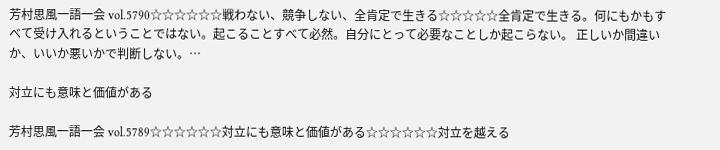芳村思風一語一会 vol.5790☆☆☆☆☆☆戦わない、競争しない、全肯定で生きる☆☆☆☆☆全肯定で生きる。何にもかもすべて受け入れるということではない。起こることすべて必然。自分にとって必要なことしか起こらない。 正しいか間違いか、いいか悪いかで判断しない。…

対立にも意味と価値がある

芳村思風一語一会 vol.5789☆☆☆☆☆☆対立にも意味と価値がある☆☆☆☆☆☆対立を越える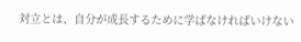対立とは、自分が成長するために学ばなければいけない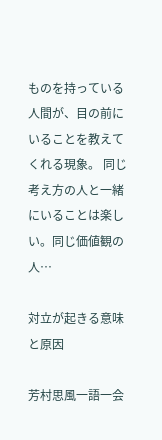ものを持っている人間が、目の前にいることを教えてくれる現象。 同じ考え方の人と一緒にいることは楽しい。同じ価値観の人…

対立が起きる意味と原因

芳村思風一語一会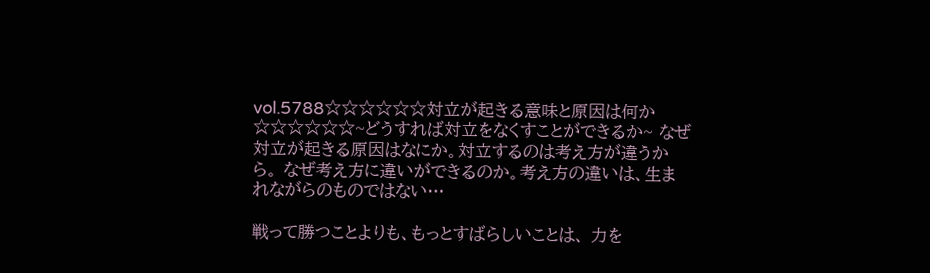vol.5788☆☆☆☆☆☆対立が起きる意味と原因は何か☆☆☆☆☆☆~どうすれば対立をなくすことができるか~ なぜ対立が起きる原因はなにか。対立するのは考え方が違うから。 なぜ考え方に違いができるのか。考え方の違いは、生まれながらのものではない…

戦って勝つことよりも、もっとすばらしいことは、 力を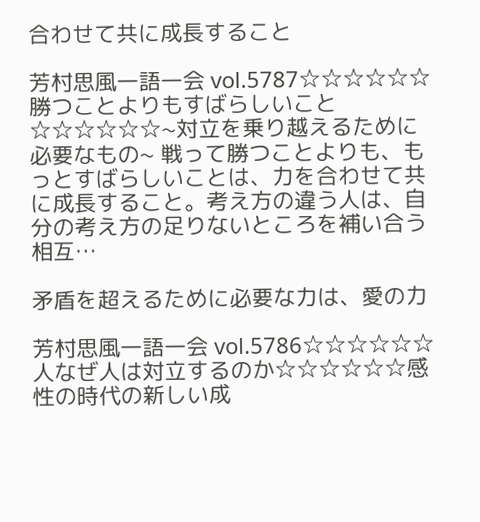合わせて共に成長すること

芳村思風一語一会 vol.5787☆☆☆☆☆☆勝つことよりもすばらしいこと☆☆☆☆☆☆~対立を乗り越えるために必要なもの~ 戦って勝つことよりも、もっとすばらしいことは、力を合わせて共に成長すること。考え方の違う人は、自分の考え方の足りないところを補い合う相互…

矛盾を超えるために必要な力は、愛の力

芳村思風一語一会 vol.5786☆☆☆☆☆☆人なぜ人は対立するのか☆☆☆☆☆☆感性の時代の新しい成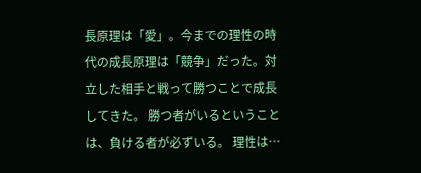長原理は「愛」。今までの理性の時代の成長原理は「競争」だった。対立した相手と戦って勝つことで成長してきた。 勝つ者がいるということは、負ける者が必ずいる。 理性は…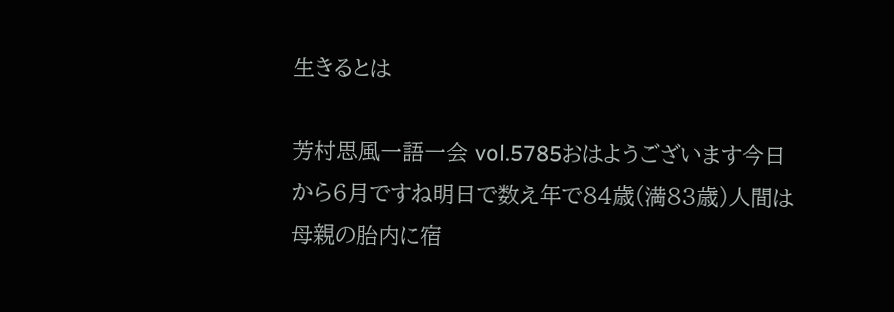生きるとは

芳村思風一語一会 vol.5785おはようございます今日から6月ですね明日で数え年で84歳(満83歳)人間は母親の胎内に宿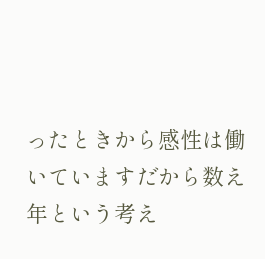ったときから感性は働いていますだから数え年という考え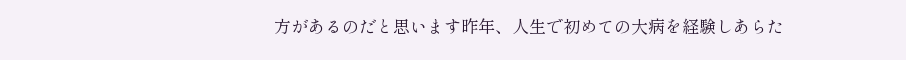方があるのだと思います昨年、人生で初めての大病を経験しあらた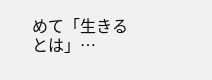めて「生きるとは」…